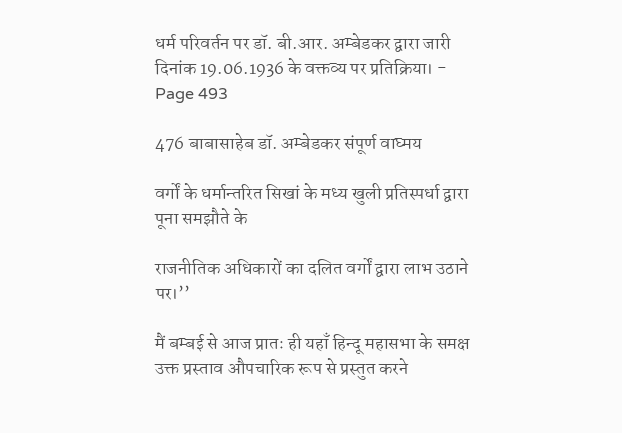धर्म परिवर्तन पर डॉ. बी.आर. अम्बेडकर द्वारा जारी दिनांक 19.06.1936 के वक्तव्य पर प्रतिक्रिया। - Page 493

476 बाबासाहेब डॉ. अम्बेडकर संपूर्ण वाघ्मय

वर्गों के धर्मान्तरित सिखां के मध्य खुली प्रतिस्पर्धा द्वारा पूना समझौते के

राजनीतिक अधिकारों का दलित वर्गों द्वारा लाभ उठाने पर।’’

मैं बम्बई से आज प्रातः ही यहाँ हिन्दू महासभा के समक्ष उक्त प्रस्ताव औपचारिक रूप से प्रस्तुत करने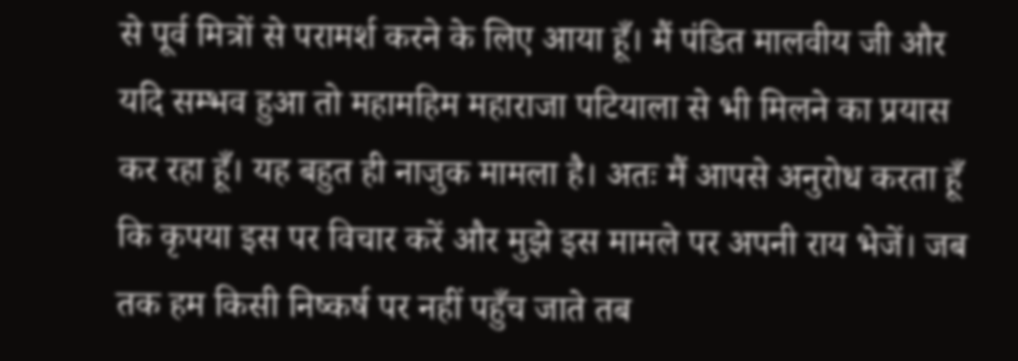से पूर्व मित्रों से परामर्श करने के लिए आया हूँ। मैं पंडित मालवीय जी और यदि सम्भव हुआ तो महामहिम महाराजा पटियाला से भी मिलने का प्रयास कर रहा हूँ। यह बहुत ही नाजुक मामला है। अतः मैं आपसे अनुरोध करता हूँ कि कृपया इस पर विचार करें और मुझे इस मामले पर अपनी राय भेजें। जब तक हम किसी निष्कर्ष पर नहीं पहुँच जाते तब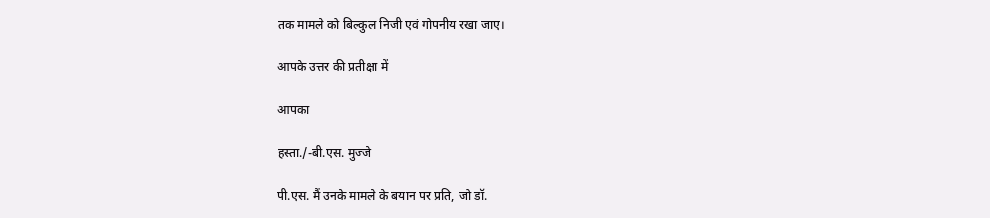तक मामले को बिल्कुल निजी एवं गोपनीय रखा जाए।

आपके उत्तर की प्रतीक्षा में

आपका

हस्ता./-बी.एस. मुज्जे

पी.एस. मैं उनके मामले के बयान पर प्रति, जो डॉ.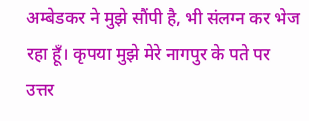अम्बेडकर ने मुझे सौंपी है, भी संलग्न कर भेज रहा हूँ। कृपया मुझे मेरे नागपुर के पते पर उत्तर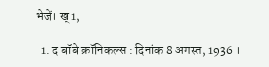भेजें। ख्1,

  1. द बॉबे क्रॉनिकल्स : दिनांक 8 अगस्त, 1936 ।